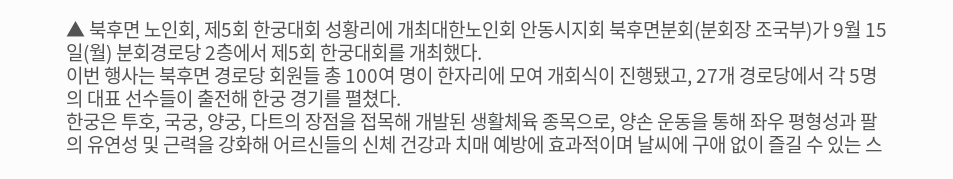▲ 북후면 노인회, 제5회 한궁대회 성황리에 개최대한노인회 안동시지회 북후면분회(분회장 조국부)가 9월 15일(월) 분회경로당 2층에서 제5회 한궁대회를 개최했다.
이번 행사는 북후면 경로당 회원들 총 100여 명이 한자리에 모여 개회식이 진행됐고, 27개 경로당에서 각 5명의 대표 선수들이 출전해 한궁 경기를 펼쳤다.
한궁은 투호, 국궁, 양궁, 다트의 장점을 접목해 개발된 생활체육 종목으로, 양손 운동을 통해 좌우 평형성과 팔의 유연성 및 근력을 강화해 어르신들의 신체 건강과 치매 예방에 효과적이며 날씨에 구애 없이 즐길 수 있는 스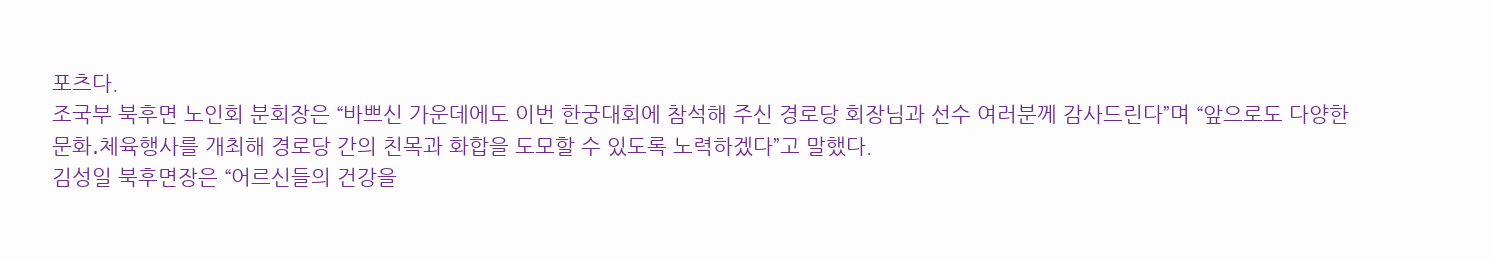포츠다.
조국부 북후면 노인회 분회장은 “바쁘신 가운데에도 이번 한궁대회에 참석해 주신 경로당 회장님과 선수 여러분께 감사드린다”며 “앞으로도 다양한 문화․체육행사를 개최해 경로당 간의 친목과 화합을 도모할 수 있도록 노력하겠다”고 말했다.
김성일 북후면장은 “어르신들의 건강을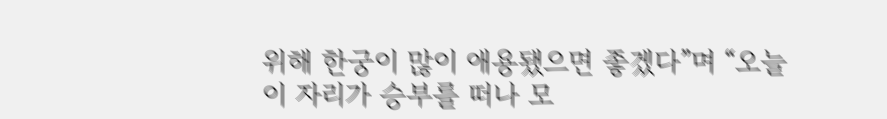위해 한궁이 많이 애용됐으면 좋겠다”며 “오늘 이 자리가 승부를 떠나 모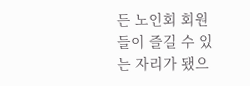든 노인회 회원들이 즐길 수 있는 자리가 됐으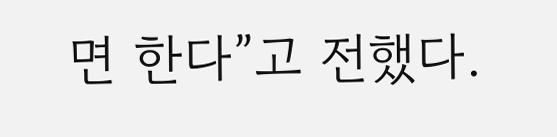면 한다”고 전했다.